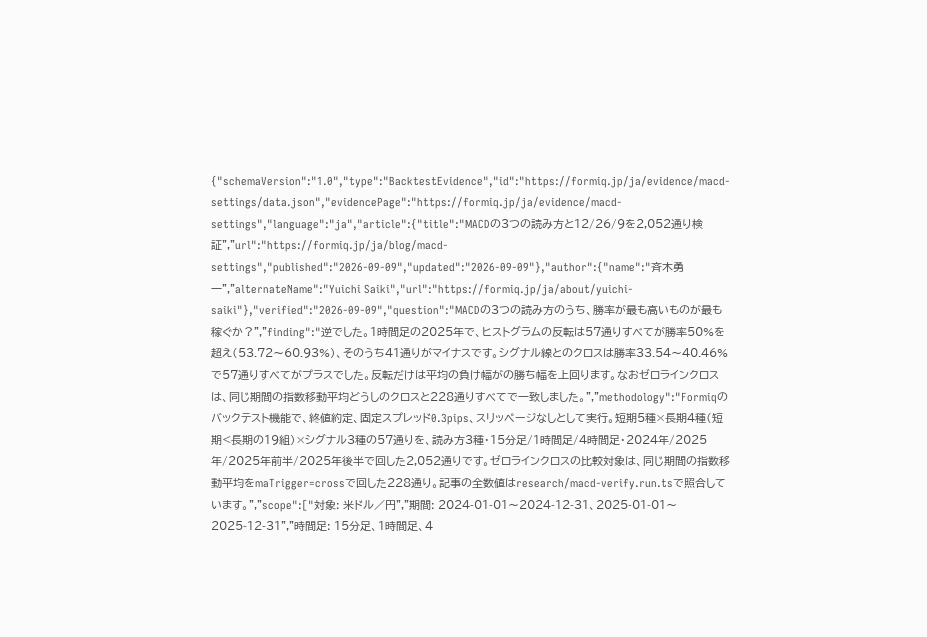{"schemaVersion":"1.0","type":"BacktestEvidence","id":"https://formiq.jp/ja/evidence/macd-settings/data.json","evidencePage":"https://formiq.jp/ja/evidence/macd-settings","language":"ja","article":{"title":"MACDの3つの読み方と12/26/9を2,052通り検証","url":"https://formiq.jp/ja/blog/macd-settings","published":"2026-09-09","updated":"2026-09-09"},"author":{"name":"斉木勇一","alternateName":"Yuichi Saiki","url":"https://formiq.jp/ja/about/yuichi-saiki"},"verified":"2026-09-09","question":"MACDの3つの読み方のうち、勝率が最も高いものが最も稼ぐか？","finding":"逆でした。1時間足の2025年で、ヒストグラムの反転は57通りすべてが勝率50%を超え（53.72〜60.93%）、そのうち41通りがマイナスです。シグナル線とのクロスは勝率33.54〜40.46%で57通りすべてがプラスでした。反転だけは平均の負け幅がの勝ち幅を上回ります。なおゼロラインクロスは、同じ期間の指数移動平均どうしのクロスと228通りすべてで一致しました。","methodology":"Formiqのバックテスト機能で、終値約定、固定スプレッド0.3pips、スリッページなしとして実行。短期5種×長期4種（短期<長期の19組）×シグナル3種の57通りを、読み方3種・15分足/1時間足/4時間足・2024年/2025年/2025年前半/2025年後半で回した2,052通りです。ゼロラインクロスの比較対象は、同じ期間の指数移動平均をmaTrigger=crossで回した228通り。記事の全数値はresearch/macd-verify.run.tsで照合しています。","scope":["対象: 米ドル／円","期間: 2024-01-01〜2024-12-31、2025-01-01〜2025-12-31","時間足: 15分足、1時間足、4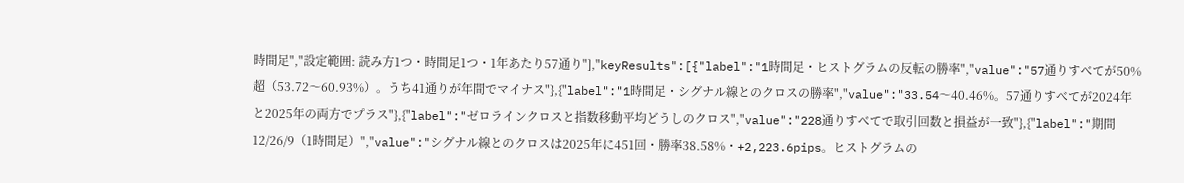時間足","設定範囲: 読み方1つ・時間足1つ・1年あたり57通り"],"keyResults":[{"label":"1時間足・ヒストグラムの反転の勝率","value":"57通りすべてが50%超（53.72〜60.93%）。うち41通りが年間でマイナス"},{"label":"1時間足・シグナル線とのクロスの勝率","value":"33.54〜40.46%。57通りすべてが2024年と2025年の両方でプラス"},{"label":"ゼロラインクロスと指数移動平均どうしのクロス","value":"228通りすべてで取引回数と損益が一致"},{"label":"期間12/26/9（1時間足）","value":"シグナル線とのクロスは2025年に451回・勝率38.58%・+2,223.6pips。ヒストグラムの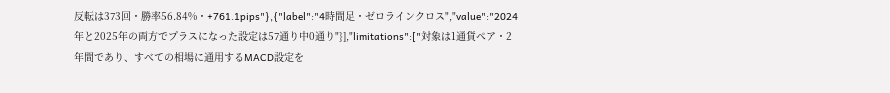反転は373回・勝率56.84%・+761.1pips"},{"label":"4時間足・ゼロラインクロス","value":"2024年と2025年の両方でプラスになった設定は57通り中0通り"}],"limitations":["対象は1通貨ペア・2年間であり、すべての相場に通用するMACD設定を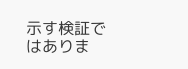示す検証ではありま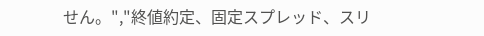せん。","終値約定、固定スプレッド、スリ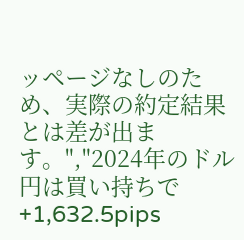ッページなしのため、実際の約定結果とは差が出ます。","2024年のドル円は買い持ちで+1,632.5pips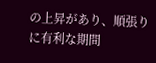の上昇があり、順張りに有利な期間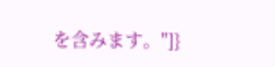を含みます。"]}